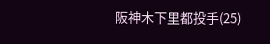阪神木下里都投手(25)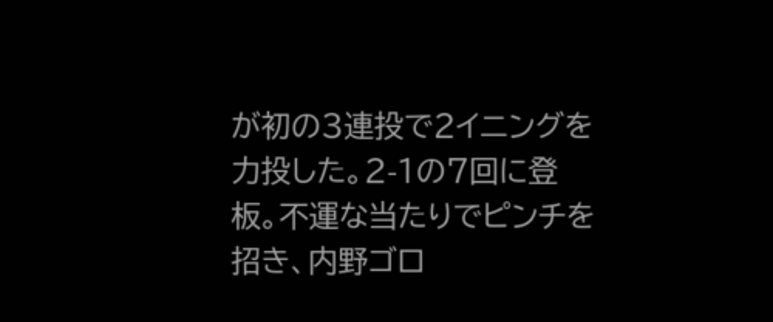が初の3連投で2イニングを力投した。2-1の7回に登板。不運な当たりでピンチを招き、内野ゴロ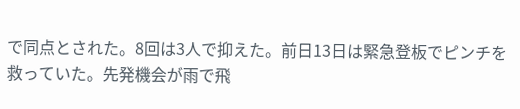で同点とされた。8回は3人で抑えた。前日13日は緊急登板でピンチを救っていた。先発機会が雨で飛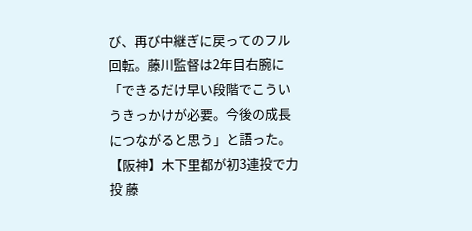び、再び中継ぎに戻ってのフル回転。藤川監督は2年目右腕に「できるだけ早い段階でこういうきっかけが必要。今後の成長につながると思う」と語った。
【阪神】木下里都が初3連投で力投 藤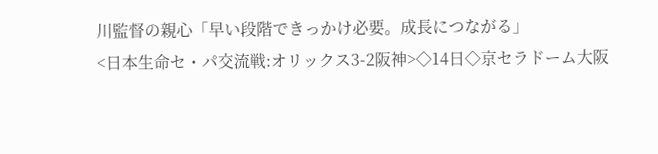川監督の親心「早い段階できっかけ必要。成長につながる」
<日本生命セ・パ交流戦:オリックス3-2阪神>◇14日◇京セラドーム大阪